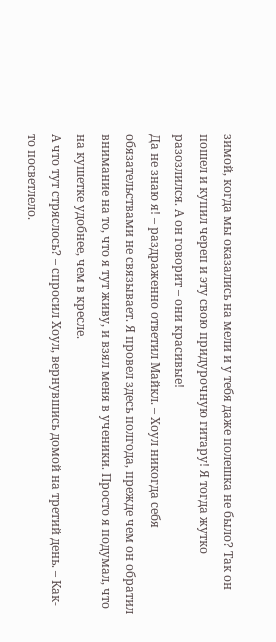зимой, когда мы оказались на мели и у тебя даже полешка не было? Так он пошел и купил череп и эту свою придурочную гитару! Я тогда жутко разозлился. А он говорит – они красивые!
Да не знаю я! – раздраженно ответил Майкл. – Хоул никогда себя обязательствами не связывает. Я провел здесь полгода, прежде чем он обратил внимание на то, что я тут живу, и взял меня в ученики. Просто я подумал, что на кушетке удобнее, чем в кресле.
А что тут стряслось? – спросил Хоул, вернувшись домой на третий день. – Как-то посветлело.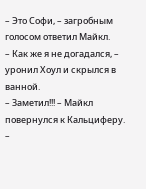– Это Софи, – загробным голосом ответил Майкл.
– Как же я не догадался, – уронил Хоул и скрылся в ванной.
– Заметил!!! – Майкл повернулся к Кальциферу. –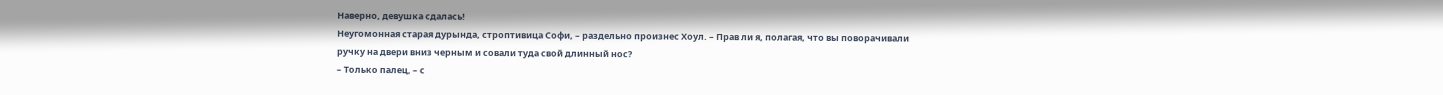Наверно, девушка сдалась!
Неугомонная старая дурында, строптивица Софи, – раздельно произнес Хоул. – Прав ли я, полагая, что вы поворачивали ручку на двери вниз черным и совали туда свой длинный нос?
– Только палец, – с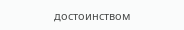достоинством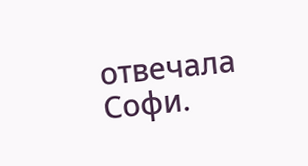отвечала Софи.